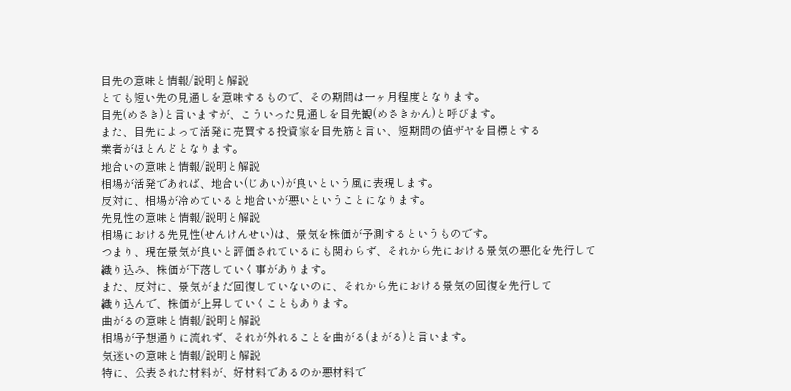目先の意味と情報/説明と解説
とても短い先の見通しを意味するもので、その期間は一ヶ月程度となります。
目先(めさき)と言いますが、こういった見通しを目先観(めさきかん)と呼びます。
また、目先によって活発に売買する投資家を目先筋と言い、短期間の値ザヤを目標とする
業者がほとんどとなります。
地合いの意味と情報/説明と解説
相場が活発であれば、地合い(じあい)が良いという風に表現します。
反対に、相場が冷めていると地合いが悪いということになります。
先見性の意味と情報/説明と解説
相場における先見性(せんけんせい)は、景気を株価が予測するというものです。
つまり、現在景気が良いと評価されているにも関わらず、それから先における景気の悪化を先行して
織り込み、株価が下落していく事があります。
また、反対に、景気がまだ回復していないのに、それから先における景気の回復を先行して
織り込んで、株価が上昇していくこともあります。
曲がるの意味と情報/説明と解説
相場が予想通りに流れず、それが外れることを曲がる(まがる)と言います。
気迷いの意味と情報/説明と解説
特に、公表された材料が、好材料であるのか悪材料で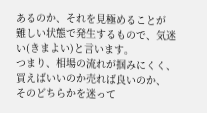あるのか、それを見極めることが
難しい状態で発生するもので、気迷い(きまよい)と言います。
つまり、相場の流れが掴みにくく、買えばいいのか売れば良いのか、
そのどちらかを迷って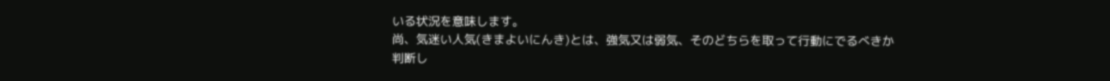いる状況を意味します。
尚、気迷い人気(きまよいにんき)とは、強気又は弱気、そのどちらを取って行動にでるべきか
判断し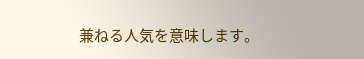兼ねる人気を意味します。